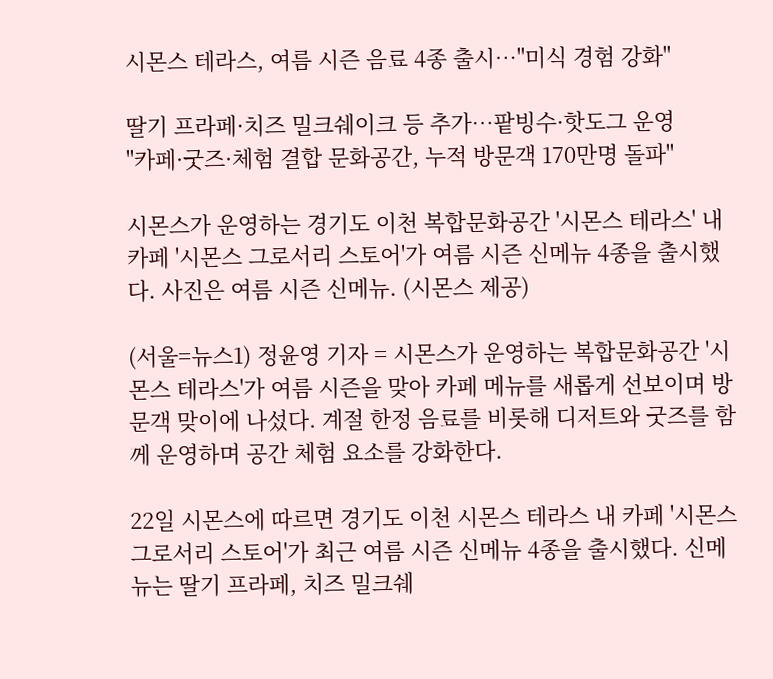시몬스 테라스, 여름 시즌 음료 4종 출시…"미식 경험 강화"

딸기 프라페·치즈 밀크쉐이크 등 추가…팥빙수·핫도그 운영
"카페·굿즈·체험 결합 문화공간, 누적 방문객 170만명 돌파"

시몬스가 운영하는 경기도 이천 복합문화공간 '시몬스 테라스' 내 카페 '시몬스 그로서리 스토어'가 여름 시즌 신메뉴 4종을 출시했다. 사진은 여름 시즌 신메뉴. (시몬스 제공)

(서울=뉴스1) 정윤영 기자 = 시몬스가 운영하는 복합문화공간 '시몬스 테라스'가 여름 시즌을 맞아 카페 메뉴를 새롭게 선보이며 방문객 맞이에 나섰다. 계절 한정 음료를 비롯해 디저트와 굿즈를 함께 운영하며 공간 체험 요소를 강화한다.

22일 시몬스에 따르면 경기도 이천 시몬스 테라스 내 카페 '시몬스 그로서리 스토어'가 최근 여름 시즌 신메뉴 4종을 출시했다. 신메뉴는 딸기 프라페, 치즈 밀크쉐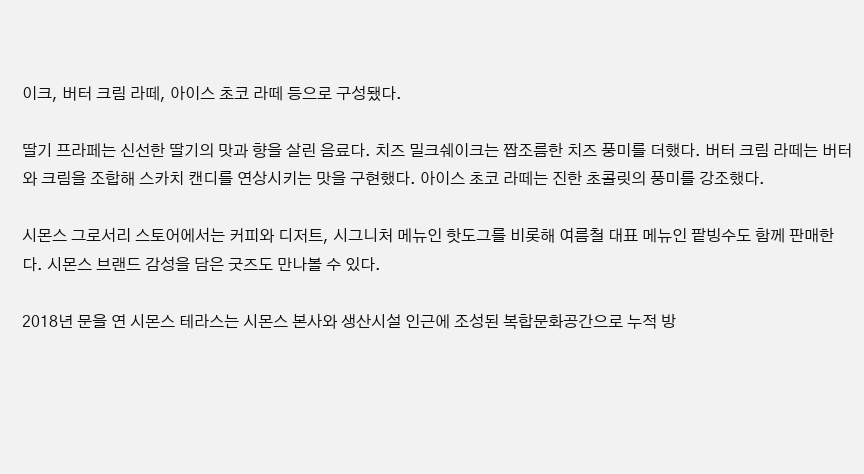이크, 버터 크림 라떼, 아이스 초코 라떼 등으로 구성됐다.

딸기 프라페는 신선한 딸기의 맛과 향을 살린 음료다. 치즈 밀크쉐이크는 짭조름한 치즈 풍미를 더했다. 버터 크림 라떼는 버터와 크림을 조합해 스카치 캔디를 연상시키는 맛을 구현했다. 아이스 초코 라떼는 진한 초콜릿의 풍미를 강조했다.

시몬스 그로서리 스토어에서는 커피와 디저트, 시그니처 메뉴인 핫도그를 비롯해 여름철 대표 메뉴인 팥빙수도 함께 판매한다. 시몬스 브랜드 감성을 담은 굿즈도 만나볼 수 있다.

2018년 문을 연 시몬스 테라스는 시몬스 본사와 생산시설 인근에 조성된 복합문화공간으로 누적 방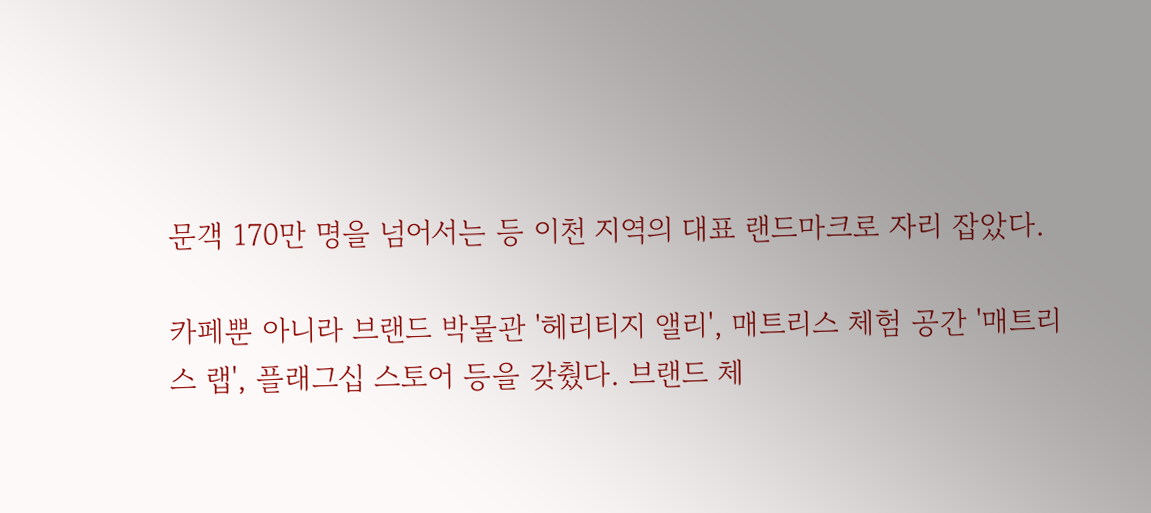문객 170만 명을 넘어서는 등 이천 지역의 대표 랜드마크로 자리 잡았다.

카페뿐 아니라 브랜드 박물관 '헤리티지 앨리', 매트리스 체험 공간 '매트리스 랩', 플래그십 스토어 등을 갖췄다. 브랜드 체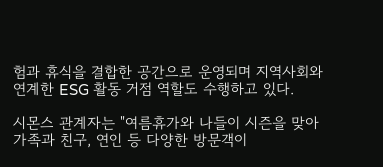험과 휴식을 결합한 공간으로 운영되며 지역사회와 연계한 ESG 활동 거점 역할도 수행하고 있다.

시몬스 관계자는 "여름휴가와 나들이 시즌을 맞아 가족과 친구, 연인 등 다양한 방문객이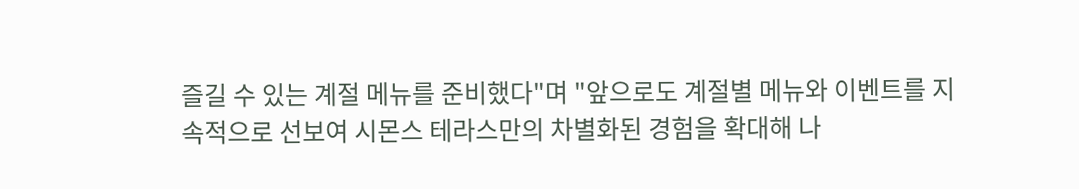즐길 수 있는 계절 메뉴를 준비했다"며 "앞으로도 계절별 메뉴와 이벤트를 지속적으로 선보여 시몬스 테라스만의 차별화된 경험을 확대해 나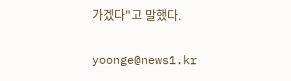가겠다"고 말했다.

yoonge@news1.kr